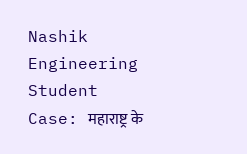Nashik Engineering Student Case: महाराष्ट्र के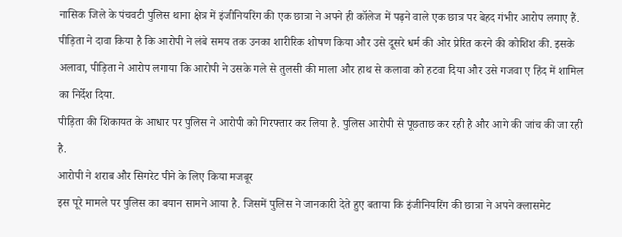नासिक जिले के पंचवटी पुलिस थाना क्षेत्र में इंजीनियरिंग की एक छात्रा ने अपने ही कॉलेज में पढ़ने वाले एक छात्र पर बेहद गंभीर आरोप लगाए हैं. पीड़िता ने दावा किया है कि आरोपी ने लंबे समय तक उनका शारीरिक शोषण किया और उसे दूसरे धर्म की ओर प्रेरित करने की कोशिश की. इसके अलावा, पीड़िता ने आरोप लगाया कि आरोपी ने उसके गले से तुलसी की माला और हाथ से कलावा को हटवा दिया और उसे गजवा ए हिंद में शामिल का निर्देश दिया.
पीड़िता की शिकायत के आधार पर पुलिस ने आरोपी को गिरफ्तार कर लिया है. पुलिस आरोपी से पूछताछ कर रही है और आगे की जांच की जा रही है.
आरोपी ने शराब और सिगरेट पीने के लिए किया मजबूर
इस पूरे मामले पर पुलिस का बयान सामने आया है. जिसमें पुलिस ने जानकारी देते हुए बताया कि इंजीनियरिंग की छात्रा ने अपने क्लासमेट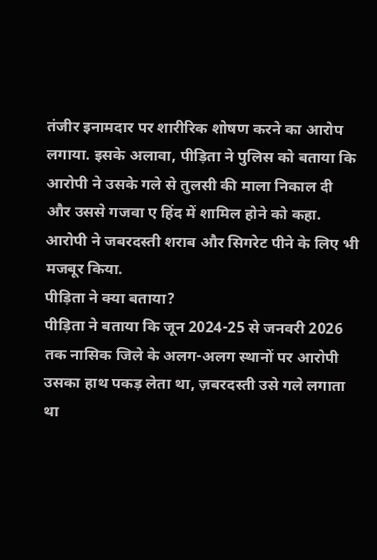तंजीर इनामदार पर शारीरिक शोषण करने का आरोप लगाया. इसके अलावा, पीड़िता ने पुलिस को बताया कि आरोपी ने उसके गले से तुलसी की माला निकाल दी और उससे गजवा ए हिंद में शामिल होने को कहा. आरोपी ने जबरदस्ती शराब और सिगरेट पीने के लिए भी मजबूर किया.
पीड़िता ने क्या बताया?
पीड़िता ने बताया कि जून 2024-25 से जनवरी 2026 तक नासिक जिले के अलग-अलग स्थानों पर आरोपी उसका हाथ पकड़ लेता था, ज़बरदस्ती उसे गले लगाता था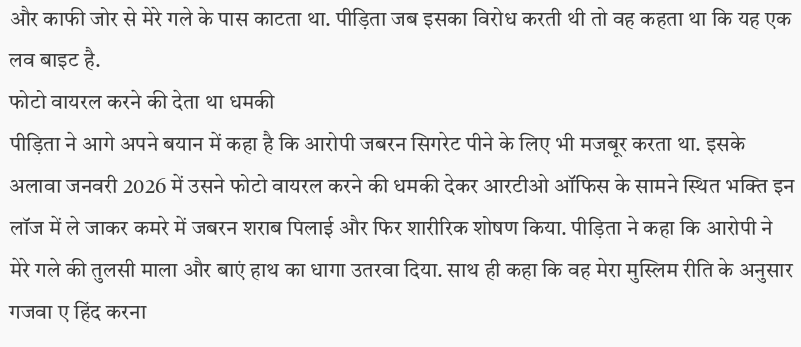और काफी जोर से मेरे गले के पास काटता था. पीड़िता जब इसका विरोध करती थी तो वह कहता था कि यह एक लव बाइट है.
फोटो वायरल करने की देता था धमकी
पीड़िता ने आगे अपने बयान में कहा है कि आरोपी जबरन सिगरेट पीने के लिए भी मजबूर करता था. इसके अलावा जनवरी 2026 में उसने फोटो वायरल करने की धमकी देकर आरटीओ ऑफिस के सामने स्थित भक्ति इन लॉज में ले जाकर कमरे में जबरन शराब पिलाई और फिर शारीरिक शोषण किया. पीड़िता ने कहा कि आरोपी ने मेरे गले की तुलसी माला और बाएं हाथ का धागा उतरवा दिया. साथ ही कहा कि वह मेरा मुस्लिम रीति के अनुसार गजवा ए हिंद करना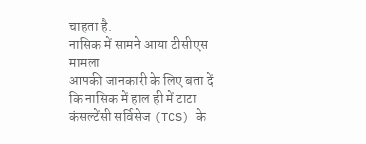चाहता है.
नासिक में सामने आया टीसीएस मामला
आपकी जानकारी के लिए बता दें कि नासिक में हाल ही में टाटा कंसल्टेंसी सर्विसेज (TCS) के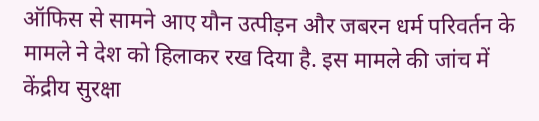ऑफिस से सामने आए यौन उत्पीड़न और जबरन धर्म परिवर्तन के मामले ने देश को हिलाकर रख दिया है. इस मामले की जांच में केंद्रीय सुरक्षा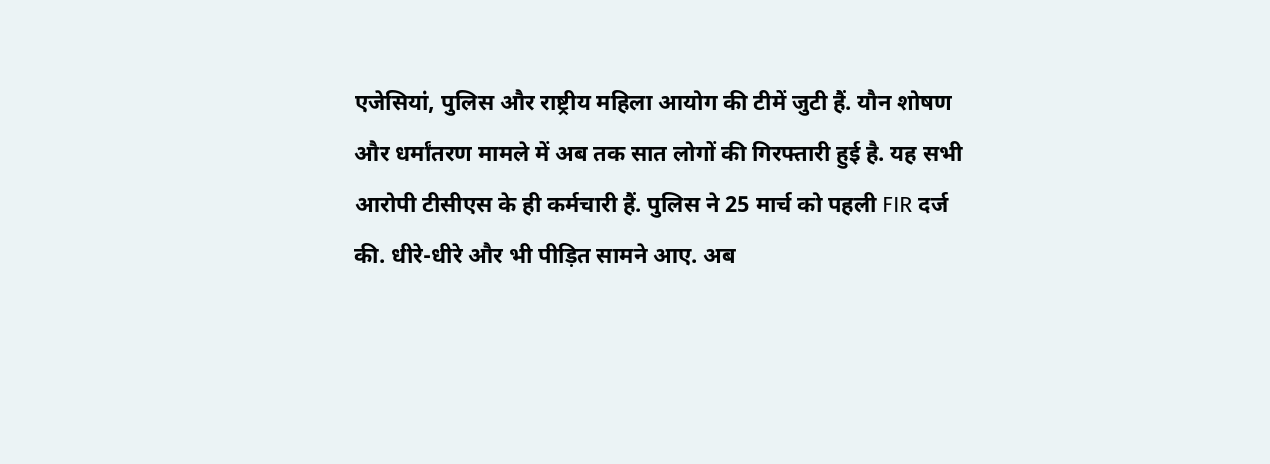एजेसियां, पुलिस और राष्ट्रीय महिला आयोग की टीमें जुटी हैं. यौन शोषण और धर्मांतरण मामले में अब तक सात लोगों की गिरफ्तारी हुई है. यह सभी आरोपी टीसीएस के ही कर्मचारी हैं. पुलिस ने 25 मार्च को पहली FIR दर्ज की. धीरे-धीरे और भी पीड़ित सामने आए. अब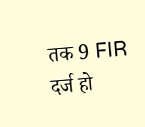तक 9 FIR दर्ज हो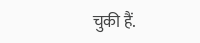चुकी हैं.